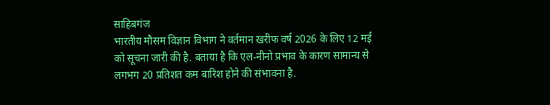साहिबगंज
भारतीय मौसम विज्ञान विभाग ने वर्तमान खरीफ वर्ष 2026 के लिए 12 मई को सूचना जारी की है. बताया है कि एल-नीनो प्रभाव के कारण सामान्य से लगभग 20 प्रतिशत कम बारिश होने की संभावना है.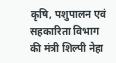कृषि, पशुपालन एवं सहकारिता विभाग की मंत्री शिल्पी नेहा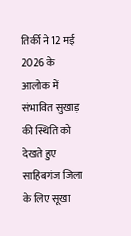तिर्की ने 12 मई 2026 के आलोक में संभावित सुखाड़ की स्थिति को देखते हुए साहिबगंज जिला के लिए सूखा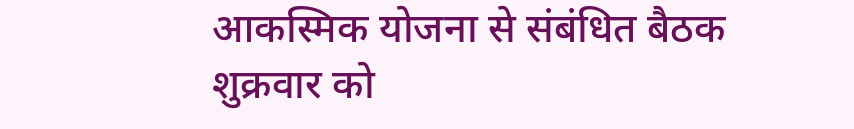आकस्मिक योजना से संबंधित बैठक शुक्रवार को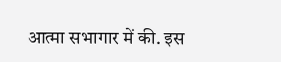आत्मा सभागार में की. इस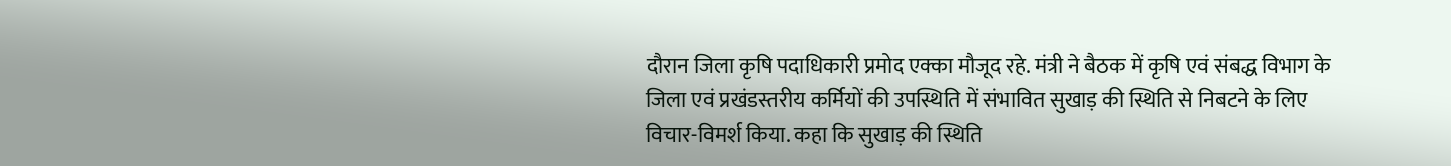दौरान जिला कृषि पदाधिकारी प्रमोद एक्का मौजूद रहे. मंत्री ने बैठक में कृषि एवं संबद्ध विभाग के जिला एवं प्रखंडस्तरीय कर्मियों की उपस्थिति में संभावित सुखाड़ की स्थिति से निबटने के लिए विचार-विमर्श किया. कहा कि सुखाड़ की स्थिति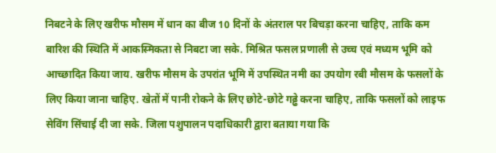निबटने के लिए खरीफ मौसम में धान का बीज 10 दिनों के अंतराल पर बिचड़ा करना चाहिए, ताकि कम बारिश की स्थिति में आकस्मिकता से निबटा जा सके. मिश्रित फसल प्रणाली से उच्च एवं मध्यम भूमि को आच्छादित किया जाय. खरीफ मौसम के उपरांत भूमि में उपस्थित नमी का उपयोग रबी मौसम के फसलों के लिए किया जाना चाहिए. खेतों में पानी रोकने के लिए छोटे-छोटे गढ्ढे करना चाहिए, ताकि फसलों को लाइफ सेविंग सिंचाई दी जा सके. जिला पशुपालन पदाधिकारी द्वारा बताया गया कि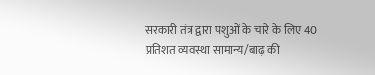सरकारी तंत्र द्वारा पशुओं के चारे के लिए 40 प्रतिशत व्यवस्था सामान्य/बाढ़ की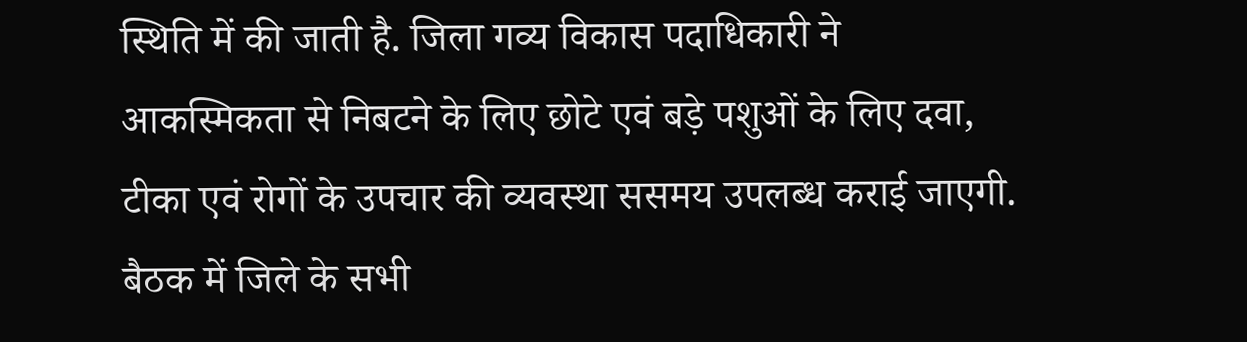स्थिति में की जाती है. जिला गव्य विकास पदाधिकारी ने आकस्मिकता से निबटने के लिए छोटे एवं बड़े पशुओं के लिए दवा, टीका एवं रोगों के उपचार की व्यवस्था ससमय उपलब्ध कराई जाएगी. बैठक में जिले के सभी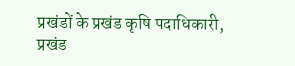प्रखंडों के प्रखंड कृषि पदाधिकारी, प्रखंड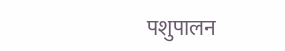पशुपालन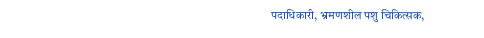पदाधिकारी, भ्रमणशील पशु चिकित्सक,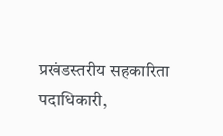प्रखंडस्तरीय सहकारिता पदाधिकारी,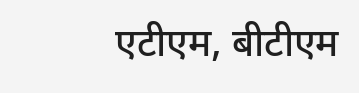एटीएम, बीटीएम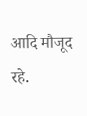आदि मौजूद रहे.